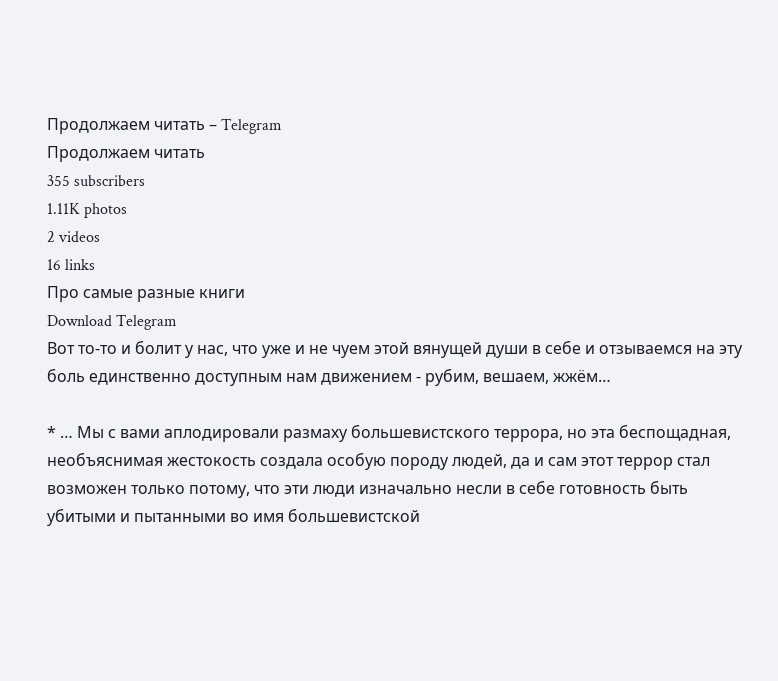Продолжаем читать – Telegram
Продолжаем читать
355 subscribers
1.11K photos
2 videos
16 links
Про самые разные книги
Download Telegram
Вот то-то и болит у нас, что уже и не чуем этой вянущей души в себе и отзываемся на эту боль единственно доступным нам движением - рубим, вешаем, жжём…

* … Мы с вами аплодировали размаху большевистского террора, но эта беспощадная, необъяснимая жестокость создала особую породу людей, да и сам этот террор стал возможен только потому, что эти люди изначально несли в себе готовность быть убитыми и пытанными во имя большевистской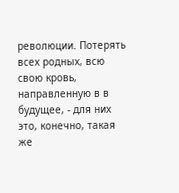революции. Потерять всех родных, всю свою кровь, направленную в в будущее, - для них это, конечно, такая же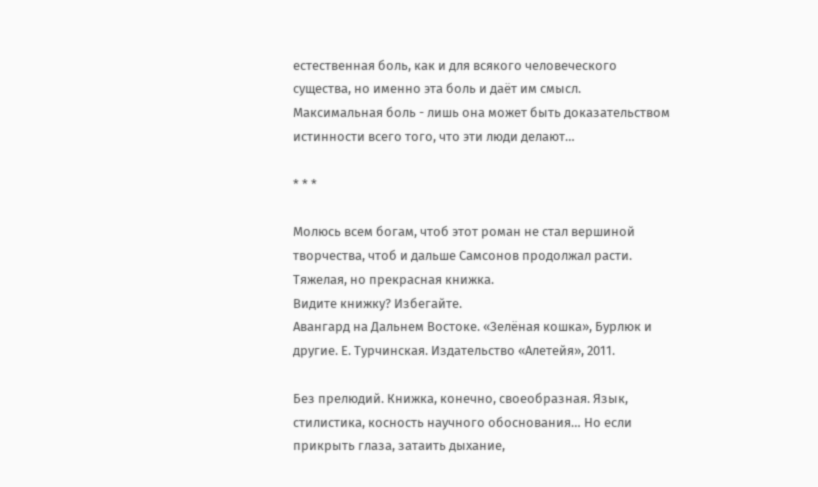естественная боль, как и для всякого человеческого существа, но именно эта боль и даёт им смысл. Максимальная боль - лишь она может быть доказательством истинности всего того, что эти люди делают…

* * *

Молюсь всем богам, чтоб этот роман не стал вершиной творчества, чтоб и дальше Самсонов продолжал расти. Тяжелая, но прекрасная книжка.
Видите книжку? Избегайте.
Авангард на Дальнем Востоке. «Зелёная кошка», Бурлюк и другие. Е. Турчинская. Издательство «Алетейя», 2011.

Без прелюдий. Книжка, конечно, своеобразная. Язык, стилистика, косность научного обоснования… Но если прикрыть глаза, затаить дыхание,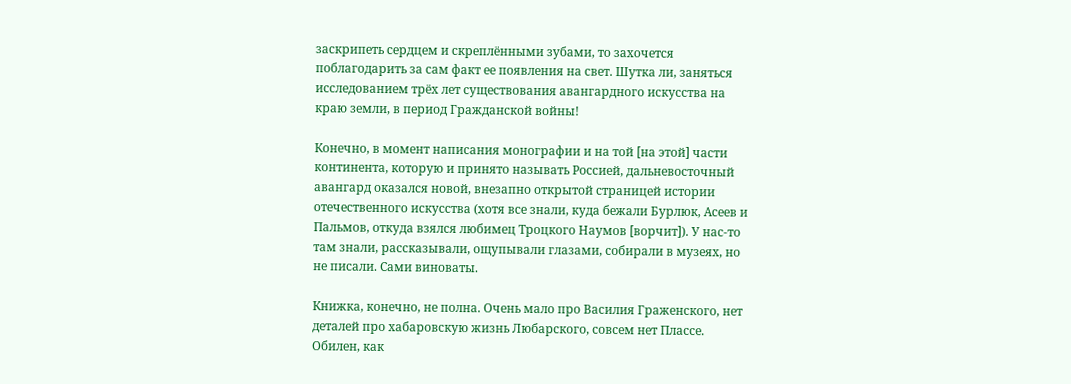заскрипеть сердцем и скреплёнными зубами, то захочется поблагодарить за сам факт ее появления на свет. Шутка ли, заняться исследованием трёх лет существования авангардного искусства на краю земли, в период Гражданской войны!

Конечно, в момент написания монографии и на той [на этой] части континента, которую и принято называть Россией, дальневосточный авангард оказался новой, внезапно открытой страницей истории отечественного искусства (хотя все знали, куда бежали Бурлюк, Асеев и Пальмов, откуда взялся любимец Троцкого Наумов [ворчит]). У нас-то там знали, рассказывали, ощупывали глазами, собирали в музеях, но не писали. Сами виноваты.

Книжка, конечно, не полна. Очень мало про Василия Граженского, нет деталей про хабаровскую жизнь Любарского, совсем нет Плассе. Обилен, как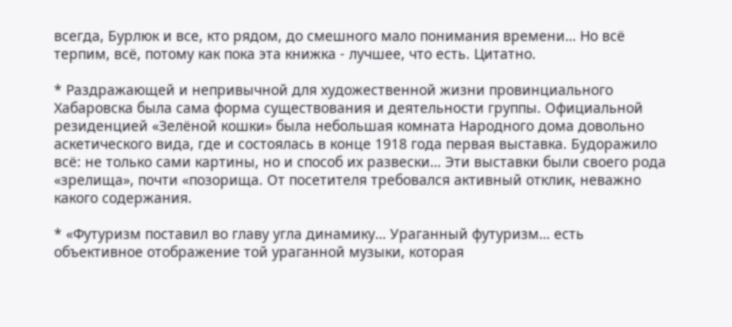всегда, Бурлюк и все, кто рядом, до смешного мало понимания времени… Но всё терпим, всё, потому как пока эта книжка - лучшее, что есть. Цитатно.

* Раздражающей и непривычной для художественной жизни провинциального Хабаровска была сама форма существования и деятельности группы. Официальной резиденцией «Зелёной кошки» была небольшая комната Народного дома довольно аскетического вида, где и состоялась в конце 1918 года первая выставка. Будоражило всё: не только сами картины, но и способ их развески… Эти выставки были своего рода «зрелища», почти «позорища. От посетителя требовался активный отклик, неважно какого содержания.

* «Футуризм поставил во главу угла динамику… Ураганный футуризм… есть объективное отображение той ураганной музыки, которая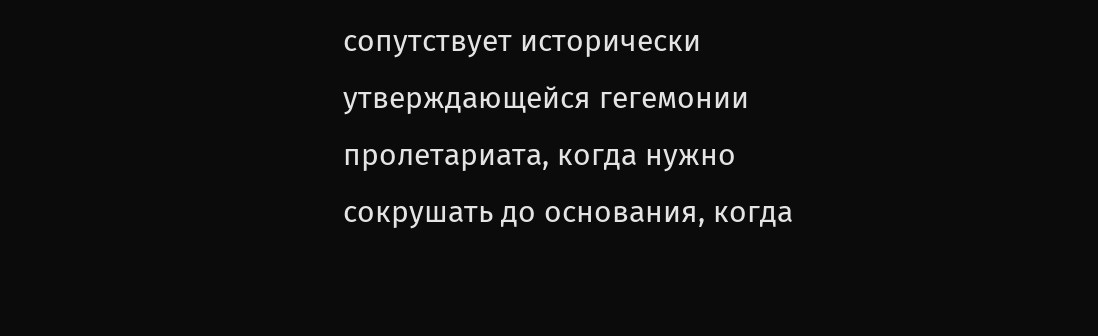сопутствует исторически утверждающейся гегемонии пролетариата, когда нужно сокрушать до основания, когда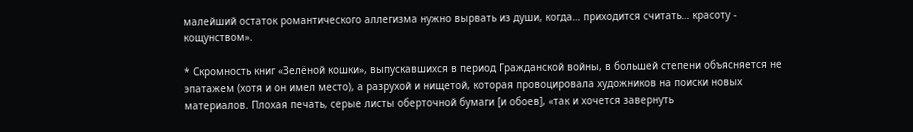малейший остаток романтического аллегизма нужно вырвать из души, когда… приходится считать… красоту - кощунством».

* Скромность книг «Зелёной кошки», выпускавшихся в период Гражданской войны, в большей степени объясняется не эпатажем (хотя и он имел место), а разрухой и нищетой, которая провоцировала художников на поиски новых материалов. Плохая печать, серые листы оберточной бумаги [и обоев], «так и хочется завернуть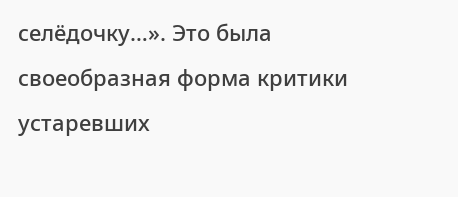селёдочку…». Это была своеобразная форма критики устаревших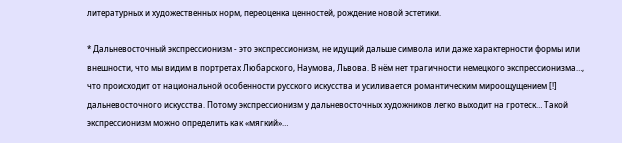литературных и художественных норм, переоценка ценностей, рождение новой эстетики.

* Дальневосточный экспрессионизм - это экспрессионизм, не идущий дальше символа или даже характерности формы или внешности, что мы видим в портретах Любарского, Наумова, Львова. В нём нет трагичности немецкого экспрессионизма…, что происходит от национальной особенности русского искусства и усиливается романтическим мироощущением [!] дальневосточного искусства. Потому экспрессионизм у дальневосточных художников легко выходит на гротеск… Такой экспрессионизм можно определить как «мягкий»…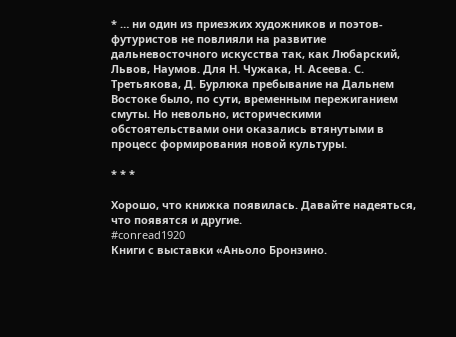* … ни один из приезжих художников и поэтов-футуристов не повлияли на развитие дальневосточного искусства так, как Любарский, Львов, Наумов. Для Н. Чужака, Н. Асеева. С. Третьякова, Д. Бурлюка пребывание на Дальнем Востоке было, по сути, временным пережиганием смуты. Но невольно, историческими обстоятельствами они оказались втянутыми в процесс формирования новой культуры.

* * *

Хорошо, что книжка появилась. Давайте надеяться, что появятся и другие.
#conread1920
Книги с выставки «Аньоло Бронзино.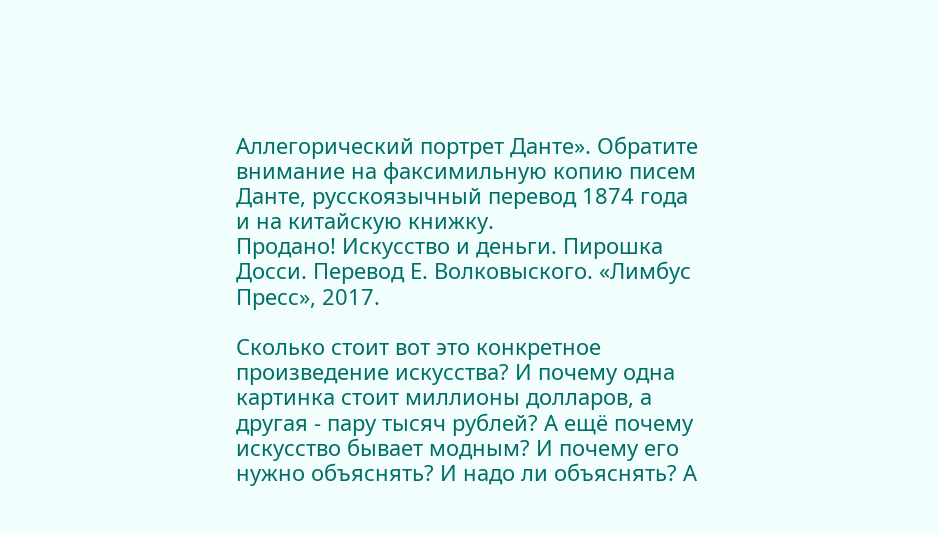Аллегорический портрет Данте». Обратите внимание на факсимильную копию писем Данте, русскоязычный перевод 1874 года и на китайскую книжку.
Продано! Искусство и деньги. Пирошка Досси. Перевод Е. Волковыского. «Лимбус Пресс», 2017.

Сколько стоит вот это конкретное произведение искусства? И почему одна картинка стоит миллионы долларов, а другая - пару тысяч рублей? А ещё почему искусство бывает модным? И почему его нужно объяснять? И надо ли объяснять? А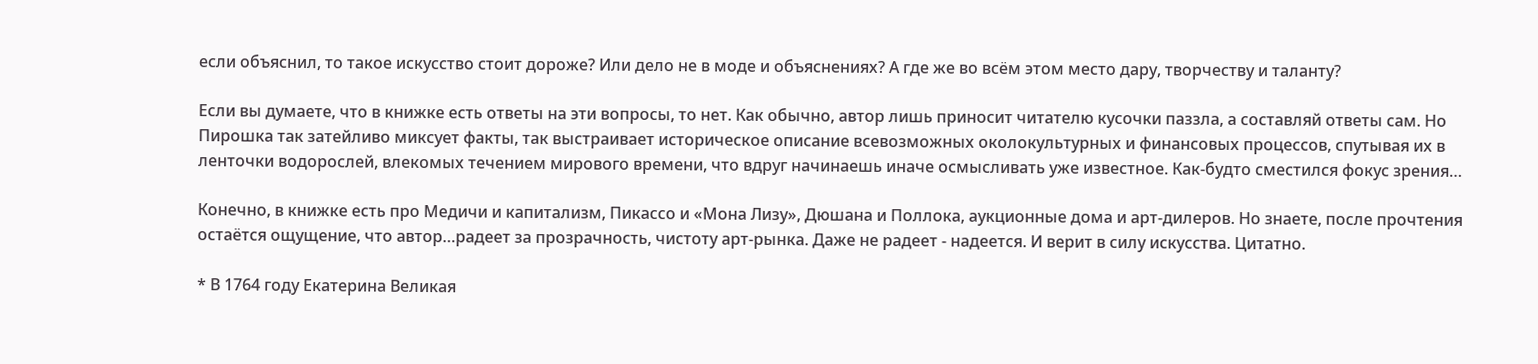если объяснил, то такое искусство стоит дороже? Или дело не в моде и объяснениях? А где же во всём этом место дару, творчеству и таланту?

Если вы думаете, что в книжке есть ответы на эти вопросы, то нет. Как обычно, автор лишь приносит читателю кусочки паззла, а составляй ответы сам. Но Пирошка так затейливо миксует факты, так выстраивает историческое описание всевозможных околокультурных и финансовых процессов, спутывая их в ленточки водорослей, влекомых течением мирового времени, что вдруг начинаешь иначе осмысливать уже известное. Как-будто сместился фокус зрения…

Конечно, в книжке есть про Медичи и капитализм, Пикассо и «Мона Лизу», Дюшана и Поллока, аукционные дома и арт-дилеров. Но знаете, после прочтения остаётся ощущение, что автор…радеет за прозрачность, чистоту арт-рынка. Даже не радеет - надеется. И верит в силу искусства. Цитатно.

* В 1764 году Екатерина Великая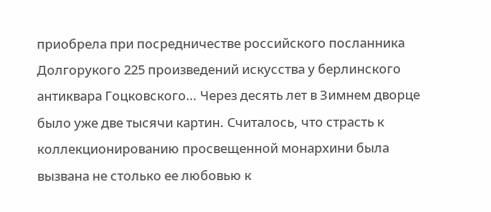приобрела при посредничестве российского посланника Долгорукого 225 произведений искусства у берлинского антиквара Гоцковского… Через десять лет в Зимнем дворце было уже две тысячи картин. Считалось, что страсть к коллекционированию просвещенной монархини была вызвана не столько ее любовью к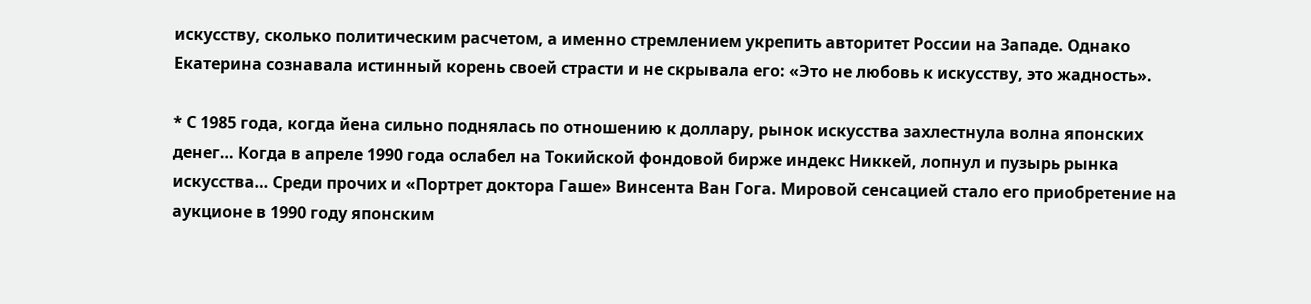искусству, сколько политическим расчетом, а именно стремлением укрепить авторитет России на Западе. Однако Екатерина сознавала истинный корень своей страсти и не скрывала его: «Это не любовь к искусству, это жадность».

* С 1985 года, когда йена сильно поднялась по отношению к доллару, рынок искусства захлестнула волна японских денег… Когда в апреле 1990 года ослабел на Токийской фондовой бирже индекс Никкей, лопнул и пузырь рынка искусства… Среди прочих и «Портрет доктора Гаше» Винсента Ван Гога. Мировой сенсацией стало его приобретение на аукционе в 1990 году японским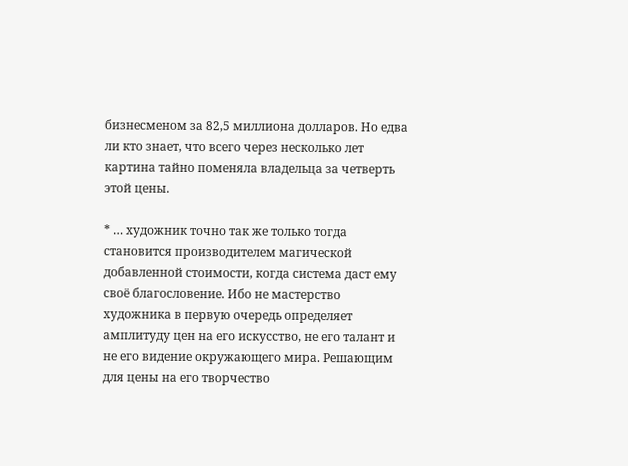бизнесменом за 82,5 миллиона долларов. Но едва ли кто знает, что всего через несколько лет картина тайно поменяла владельца за четверть этой цены.

* … художник точно так же только тогда становится производителем магической добавленной стоимости, когда система даст ему своё благословение. Ибо не мастерство художника в первую очередь определяет амплитуду цен на его искусство, не его талант и не его видение окружающего мира. Решающим для цены на его творчество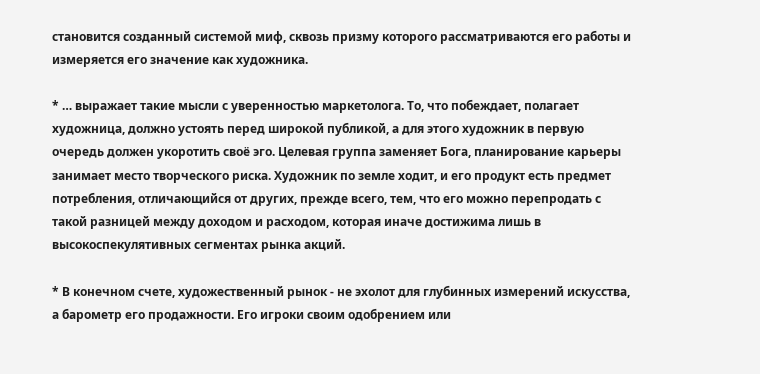становится созданный системой миф, сквозь призму которого рассматриваются его работы и измеряется его значение как художника.

* … выражает такие мысли с уверенностью маркетолога. То, что побеждает, полагает художница, должно устоять перед широкой публикой, а для этого художник в первую очередь должен укоротить своё эго. Целевая группа заменяет Бога, планирование карьеры занимает место творческого риска. Художник по земле ходит, и его продукт есть предмет потребления, отличающийся от других, прежде всего, тем, что его можно перепродать с такой разницей между доходом и расходом, которая иначе достижима лишь в высокоспекулятивных сегментах рынка акций.

* В конечном счете, художественный рынок - не эхолот для глубинных измерений искусства, а барометр его продажности. Его игроки своим одобрением или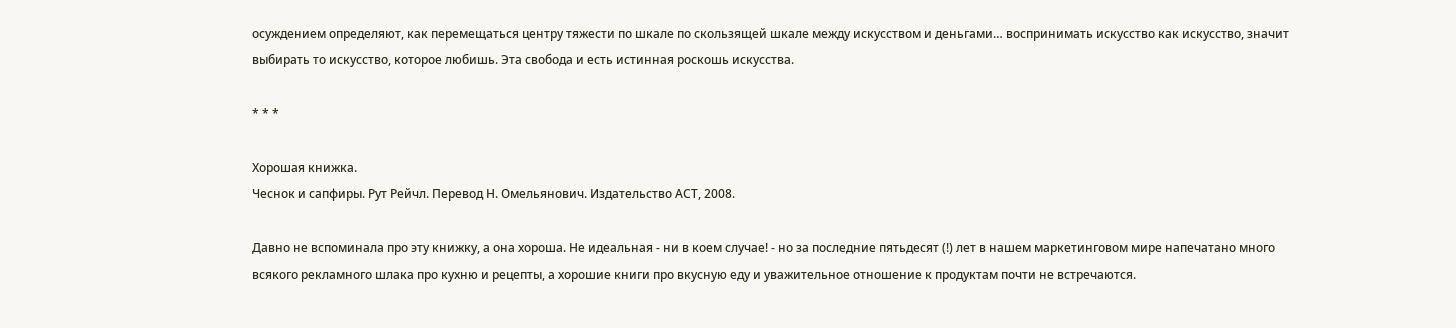осуждением определяют, как перемещаться центру тяжести по шкале по скользящей шкале между искусством и деньгами… воспринимать искусство как искусство, значит выбирать то искусство, которое любишь. Эта свобода и есть истинная роскошь искусства.

* * *

Хорошая книжка.
Чеснок и сапфиры. Рут Рейчл. Перевод Н. Омельянович. Издательство АСТ, 2008.

Давно не вспоминала про эту книжку, а она хороша. Не идеальная - ни в коем случае! - но за последние пятьдесят (!) лет в нашем маркетинговом мире напечатано много всякого рекламного шлака про кухню и рецепты, а хорошие книги про вкусную еду и уважительное отношение к продуктам почти не встречаются.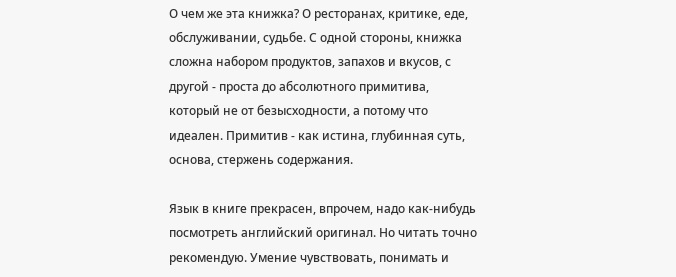О чем же эта книжка? О ресторанах, критике, еде, обслуживании, судьбе. С одной стороны, книжка сложна набором продуктов, запахов и вкусов, с другой - проста до абсолютного примитива, который не от безысходности, а потому что идеален. Примитив - как истина, глубинная суть, основа, стержень содержания.

Язык в книге прекрасен, впрочем, надо как-нибудь посмотреть английский оригинал. Но читать точно рекомендую. Умение чувствовать, понимать и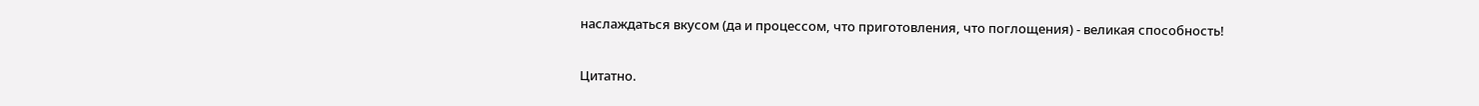наслаждаться вкусом (да и процессом, что приготовления, что поглощения) - великая способность!

Цитатно.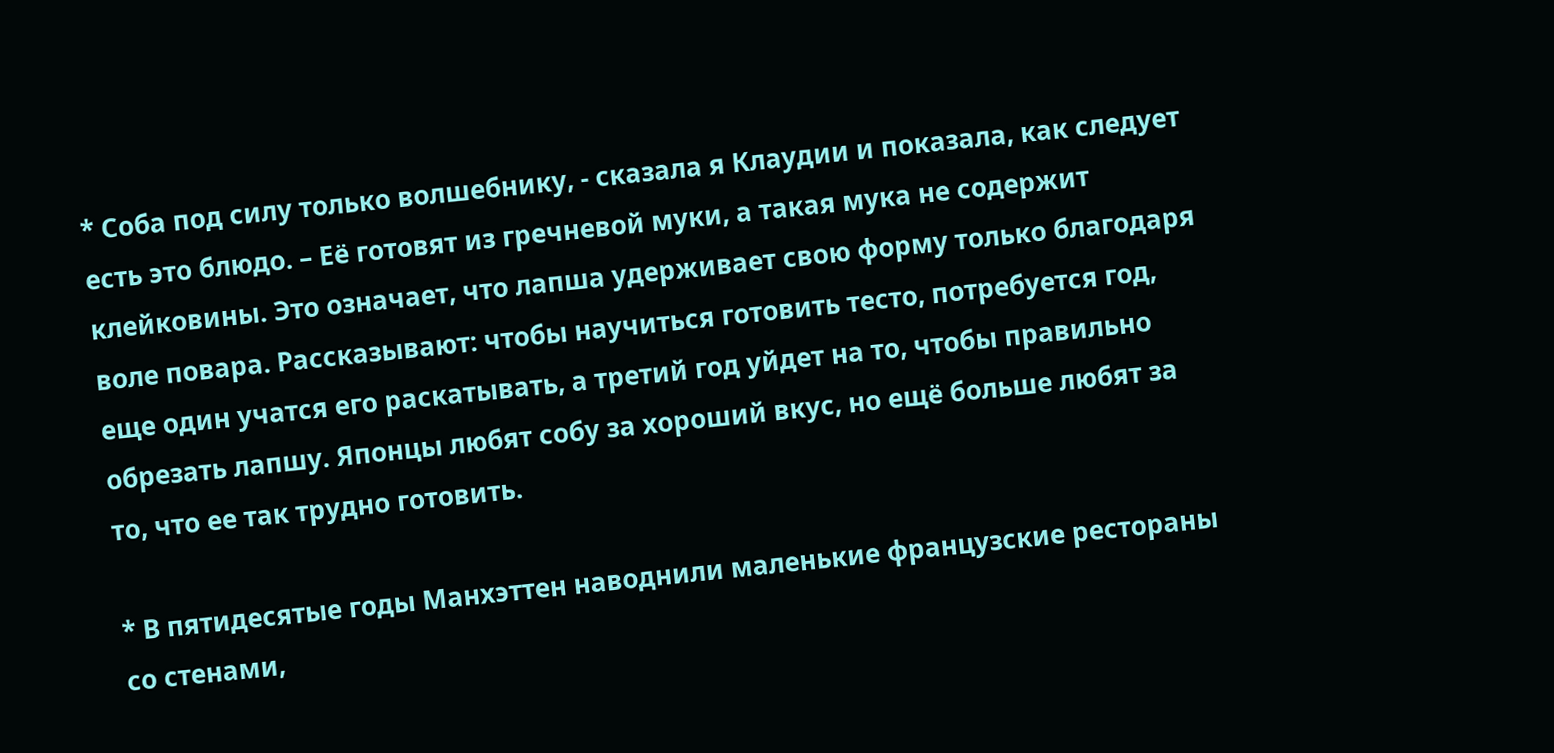* Соба под силу только волшебнику, - сказала я Клаудии и показала, как следует есть это блюдо. – Её готовят из гречневой муки, а такая мука не содержит клейковины. Это означает, что лапша удерживает свою форму только благодаря воле повара. Рассказывают: чтобы научиться готовить тесто, потребуется год, еще один учатся его раскатывать, а третий год уйдет на то, чтобы правильно обрезать лапшу. Японцы любят собу за хороший вкус, но ещё больше любят за то, что ее так трудно готовить.

* В пятидесятые годы Манхэттен наводнили маленькие французские рестораны со стенами,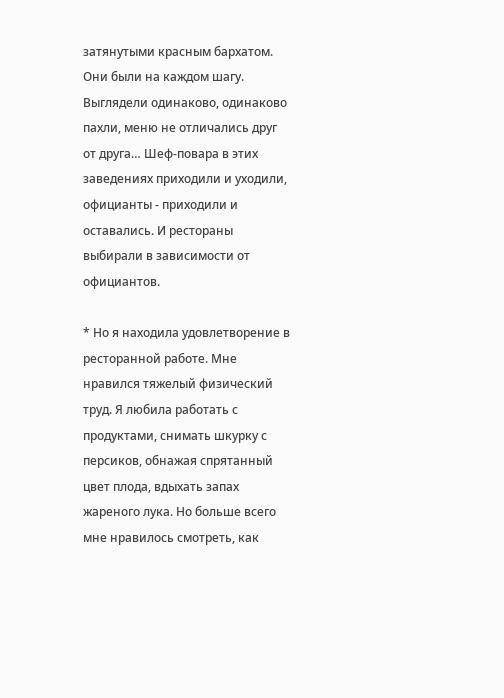затянутыми красным бархатом. Они были на каждом шагу. Выглядели одинаково, одинаково пахли, меню не отличались друг от друга… Шеф-повара в этих заведениях приходили и уходили, официанты - приходили и оставались. И рестораны выбирали в зависимости от официантов.

* Но я находила удовлетворение в ресторанной работе. Мне нравился тяжелый физический труд. Я любила работать с продуктами, снимать шкурку с персиков, обнажая спрятанный цвет плода, вдыхать запах жареного лука. Но больше всего мне нравилось смотреть, как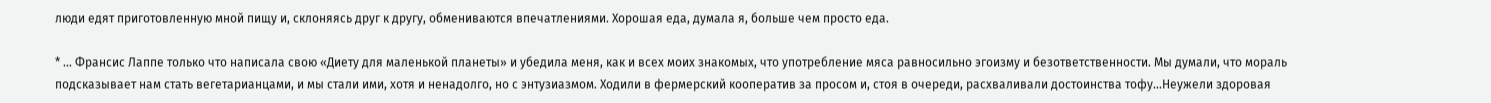люди едят приготовленную мной пищу и, склоняясь друг к другу, обмениваются впечатлениями. Хорошая еда, думала я, больше чем просто еда.

* … Франсис Лаппе только что написала свою «Диету для маленькой планеты» и убедила меня, как и всех моих знакомых, что употребление мяса равносильно эгоизму и безответственности. Мы думали, что мораль подсказывает нам стать вегетарианцами, и мы стали ими, хотя и ненадолго, но с энтузиазмом. Ходили в фермерский кооператив за просом и, стоя в очереди, расхваливали достоинства тофу…Неужели здоровая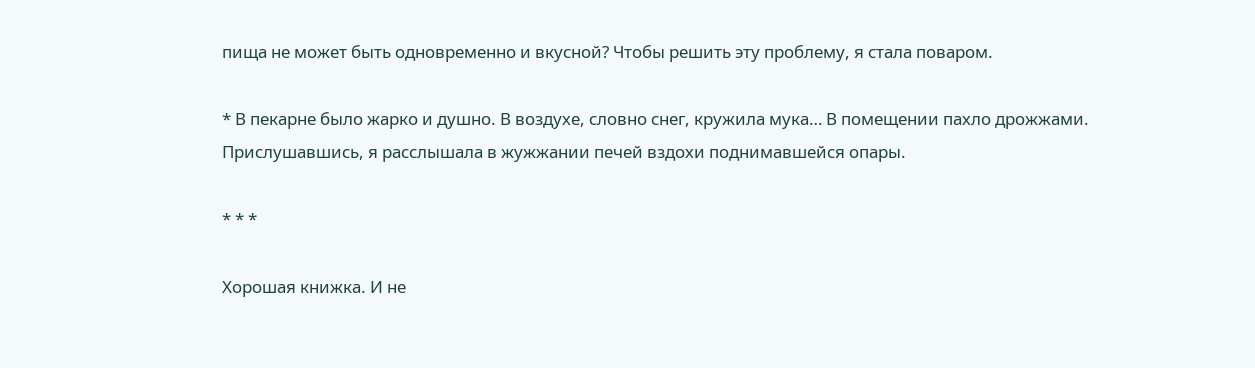пища не может быть одновременно и вкусной? Чтобы решить эту проблему, я стала поваром.

* В пекарне было жарко и душно. В воздухе, словно снег, кружила мука… В помещении пахло дрожжами. Прислушавшись, я расслышала в жужжании печей вздохи поднимавшейся опары.

* * *

Хорошая книжка. И не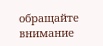обращайте внимание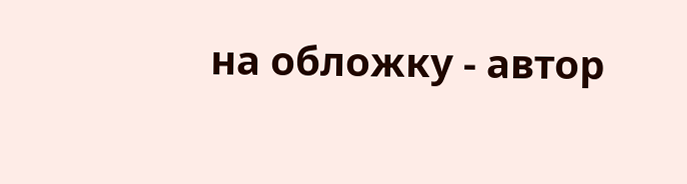на обложку - автор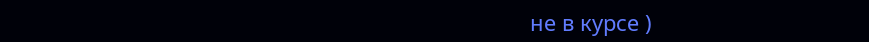не в курсе )